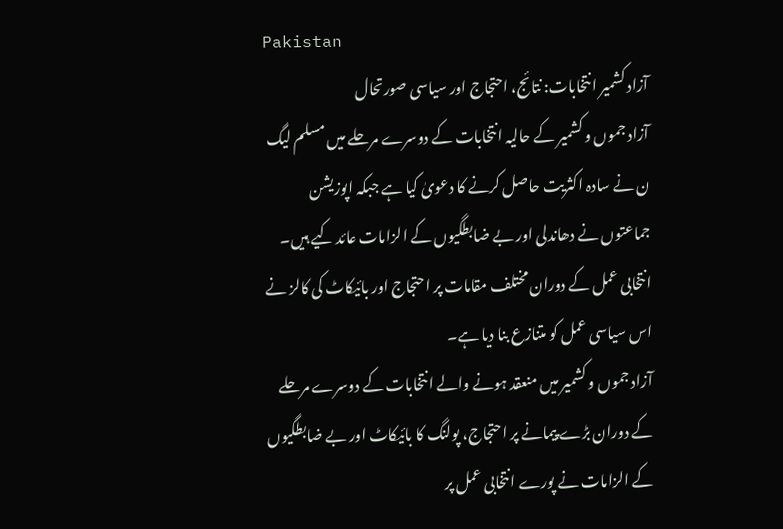Pakistan
آزاد کشمیر انتخابات: نتائج، احتجاج اور سیاسی صورتحال
آزاد جموں و کشمیر کے حالیہ انتخابات کے دوسرے مرحلے میں مسلم لیگ ن نے سادہ اکثریت حاصل کرنے کا دعویٰ کیا ہے جبکہ اپوزیشن جماعتوں نے دھاندلی اور بے ضابطگیوں کے الزامات عائد کیے ہیں۔ انتخابی عمل کے دوران مختلف مقامات پر احتجاج اور بائیکاٹ کی کالز نے اس سیاسی عمل کو متنازع بنا دیا ہے۔
آزاد جموں و کشمیر میں منعقد ہونے والے انتخابات کے دوسرے مرحلے کے دوران بڑے پیمانے پر احتجاج، پولنگ کا بائیکاٹ اور بے ضابطگیوں کے الزامات نے پورے انتخابی عمل پر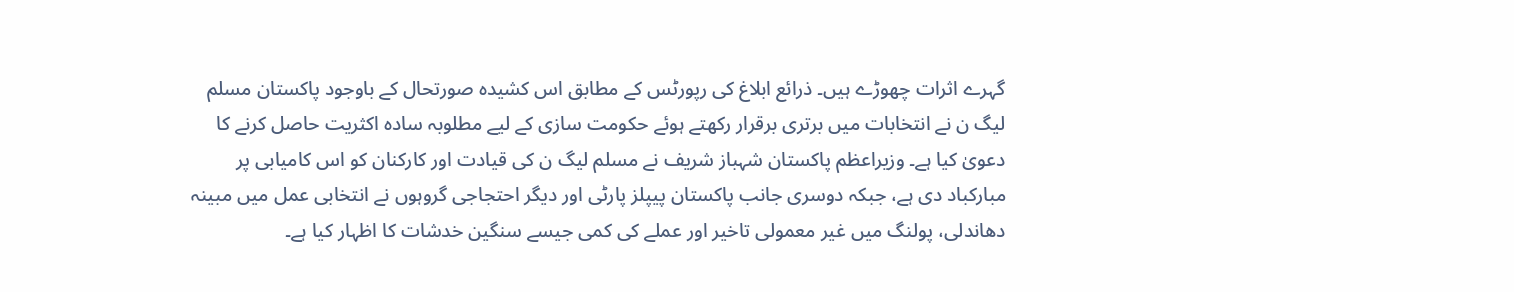گہرے اثرات چھوڑے ہیں۔ ذرائع ابلاغ کی رپورٹس کے مطابق اس کشیدہ صورتحال کے باوجود پاکستان مسلم لیگ ن نے انتخابات میں برتری برقرار رکھتے ہوئے حکومت سازی کے لیے مطلوبہ سادہ اکثریت حاصل کرنے کا دعویٰ کیا ہے۔ وزیراعظم پاکستان شہباز شریف نے مسلم لیگ ن کی قیادت اور کارکنان کو اس کامیابی پر مبارکباد دی ہے، جبکہ دوسری جانب پاکستان پیپلز پارٹی اور دیگر احتجاجی گروہوں نے انتخابی عمل میں مبینہ دھاندلی، پولنگ میں غیر معمولی تاخیر اور عملے کی کمی جیسے سنگین خدشات کا اظہار کیا ہے۔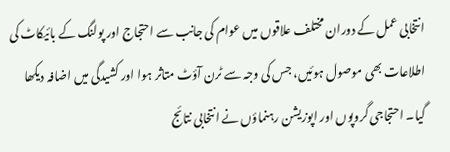انتخابی عمل کے دوران مختلف علاقوں میں عوام کی جانب سے احتجاج اور پولنگ کے بائیکاٹ کی اطلاعات بھی موصول ہوئیں، جس کی وجہ سے ٹرن آؤٹ متاثر ہوا اور کشیدگی میں اضافہ دیکھا گیا۔ احتجاجی گروپوں اور اپوزیشن رہنماؤں نے انتخابی نتائج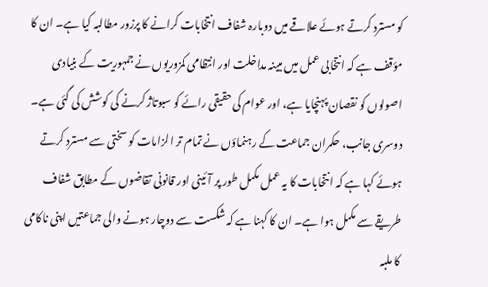کو مسترد کرتے ہوئے علاقے میں دوبارہ شفاف انتخابات کرانے کا پرزور مطالبہ کیا ہے۔ ان کا مؤقف ہے کہ انتخابی عمل میں مبینہ مداخلت اور انتظامی کمزوریوں نے جمہوریت کے بنیادی اصولوں کو نقصان پہنچایا ہے، اور عوام کی حقیقی رائے کو سبوتاژ کرنے کی کوشش کی گئی ہے۔
دوسری جانب، حکمران جماعت کے رہنماؤں نے تمام تر الزامات کو سختی سے مسترد کرتے ہوئے کہا ہے کہ انتخابات کا یہ عمل مکمل طور پر آئینی اور قانونی تقاضوں کے مطابق شفاف طریقے سے مکمل ہوا ہے۔ ان کا کہنا ہے کہ شکست سے دوچار ہونے والی جماعتیں اپنی ناکامی کا ملبہ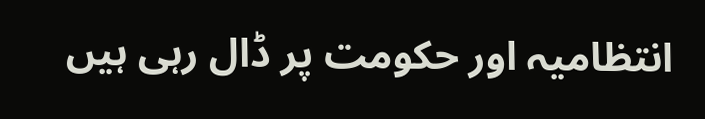انتظامیہ اور حکومت پر ڈال رہی ہیں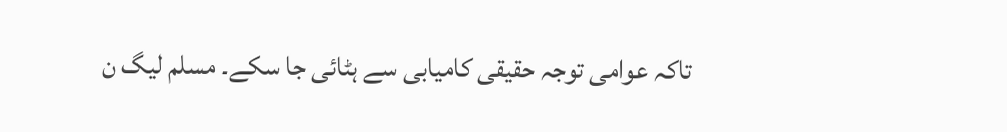تاکہ عوامی توجہ حقیقی کامیابی سے ہٹائی جا سکے۔ مسلم لیگ ن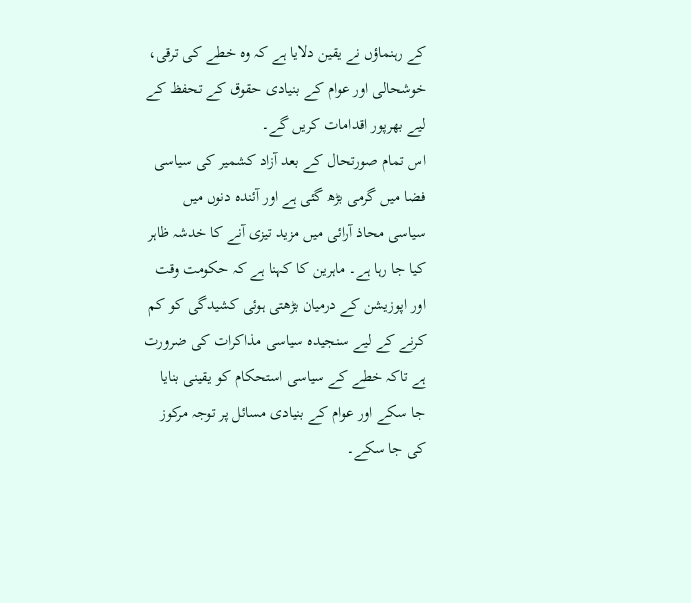کے رہنماؤں نے یقین دلایا ہے کہ وہ خطے کی ترقی، خوشحالی اور عوام کے بنیادی حقوق کے تحفظ کے لیے بھرپور اقدامات کریں گے۔
اس تمام صورتحال کے بعد آزاد کشمیر کی سیاسی فضا میں گرمی بڑھ گئی ہے اور آئندہ دنوں میں سیاسی محاذ آرائی میں مزید تیزی آنے کا خدشہ ظاہر کیا جا رہا ہے۔ ماہرین کا کہنا ہے کہ حکومت وقت اور اپوزیشن کے درمیان بڑھتی ہوئی کشیدگی کو کم کرنے کے لیے سنجیدہ سیاسی مذاکرات کی ضرورت ہے تاکہ خطے کے سیاسی استحکام کو یقینی بنایا جا سکے اور عوام کے بنیادی مسائل پر توجہ مرکوز کی جا سکے۔